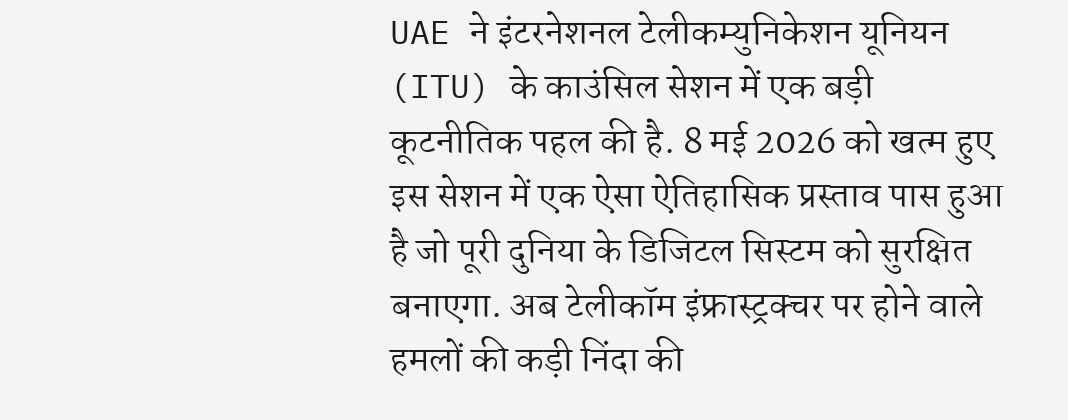UAE ने इंटरनेशनल टेलीकम्युनिकेशन यूनियन (ITU) के काउंसिल सेशन में एक बड़ी कूटनीतिक पहल की है. 8 मई 2026 को खत्म हुए इस सेशन में एक ऐसा ऐतिहासिक प्रस्ताव पास हुआ है जो पूरी दुनिया के डिजिटल सिस्टम को सुरक्षित बनाएगा. अब टेलीकॉम इंफ्रास्ट्रक्चर पर होने वाले हमलों की कड़ी निंदा की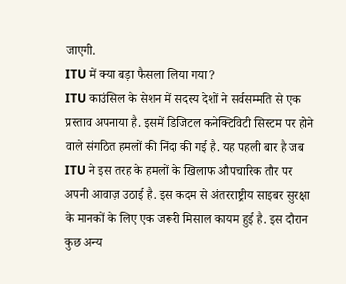जाएगी.
ITU में क्या बड़ा फैसला लिया गया?
ITU काउंसिल के सेशन में सदस्य देशों ने सर्वसम्मति से एक प्रस्ताव अपनाया है. इसमें डिजिटल कनेक्टिविटी सिस्टम पर होने वाले संगठित हमलों की निंदा की गई है. यह पहली बार है जब ITU ने इस तरह के हमलों के खिलाफ औपचारिक तौर पर अपनी आवाज़ उठाई है. इस कदम से अंतरराष्ट्रीय साइबर सुरक्षा के मानकों के लिए एक जरूरी मिसाल कायम हुई है. इस दौरान कुछ अन्य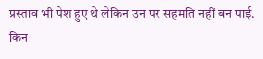प्रस्ताव भी पेश हुए थे लेकिन उन पर सहमति नहीं बन पाई.
किन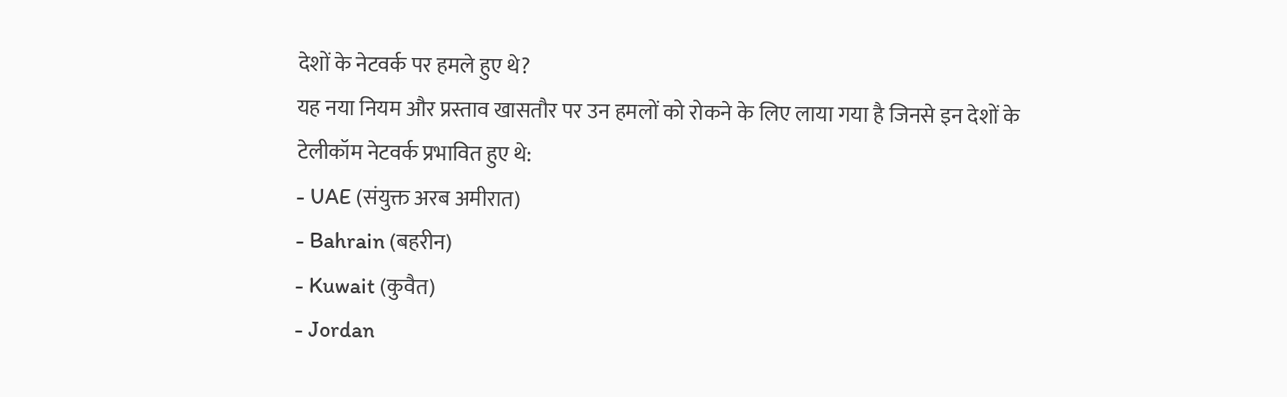देशों के नेटवर्क पर हमले हुए थे?
यह नया नियम और प्रस्ताव खासतौर पर उन हमलों को रोकने के लिए लाया गया है जिनसे इन देशों के टेलीकॉम नेटवर्क प्रभावित हुए थे:
- UAE (संयुक्त अरब अमीरात)
- Bahrain (बहरीन)
- Kuwait (कुवैत)
- Jordan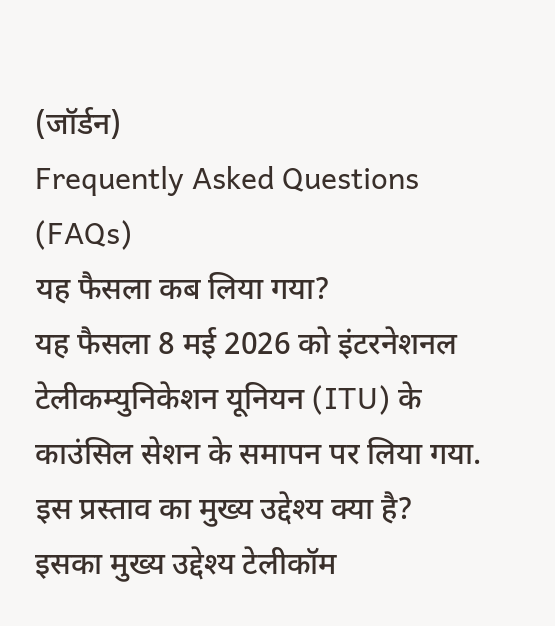(जॉर्डन)
Frequently Asked Questions (FAQs)
यह फैसला कब लिया गया?
यह फैसला 8 मई 2026 को इंटरनेशनल टेलीकम्युनिकेशन यूनियन (ITU) के काउंसिल सेशन के समापन पर लिया गया.
इस प्रस्ताव का मुख्य उद्देश्य क्या है?
इसका मुख्य उद्देश्य टेलीकॉम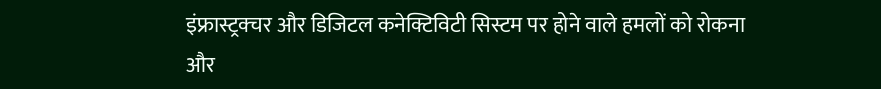इंफ्रास्ट्रक्चर और डिजिटल कनेक्टिविटी सिस्टम पर होने वाले हमलों को रोकना और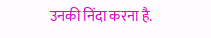उनकी निंदा करना है.